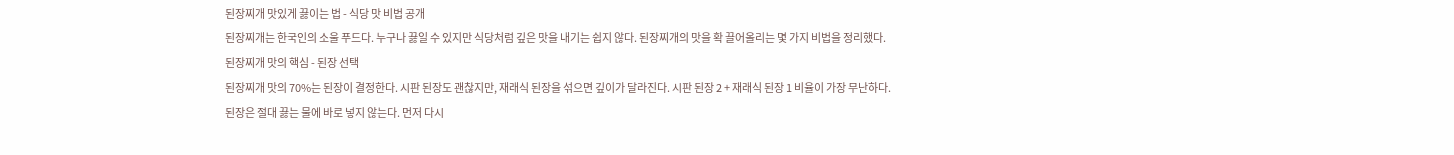된장찌개 맛있게 끓이는 법 - 식당 맛 비법 공개
된장찌개는 한국인의 소울 푸드다. 누구나 끓일 수 있지만 식당처럼 깊은 맛을 내기는 쉽지 않다. 된장찌개의 맛을 확 끌어올리는 몇 가지 비법을 정리했다.
된장찌개 맛의 핵심 - 된장 선택
된장찌개 맛의 70%는 된장이 결정한다. 시판 된장도 괜찮지만, 재래식 된장을 섞으면 깊이가 달라진다. 시판 된장 2 + 재래식 된장 1 비율이 가장 무난하다.
된장은 절대 끓는 물에 바로 넣지 않는다. 먼저 다시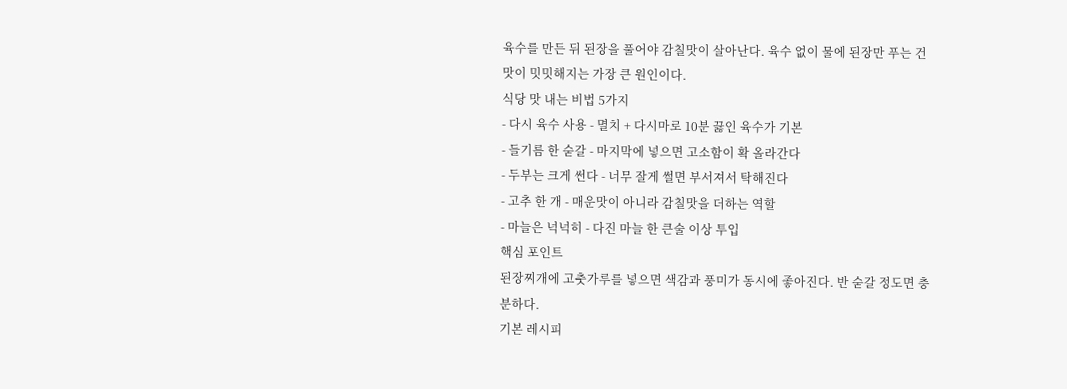육수를 만든 뒤 된장을 풀어야 감칠맛이 살아난다. 육수 없이 물에 된장만 푸는 건 맛이 밋밋해지는 가장 큰 원인이다.
식당 맛 내는 비법 5가지
- 다시 육수 사용 - 멸치 + 다시마로 10분 끓인 육수가 기본
- 들기름 한 숟갈 - 마지막에 넣으면 고소함이 확 올라간다
- 두부는 크게 썬다 - 너무 잘게 썰면 부서져서 탁해진다
- 고추 한 개 - 매운맛이 아니라 감칠맛을 더하는 역할
- 마늘은 넉넉히 - 다진 마늘 한 큰술 이상 투입
핵심 포인트
된장찌개에 고춧가루를 넣으면 색감과 풍미가 동시에 좋아진다. 반 숟갈 정도면 충분하다.
기본 레시피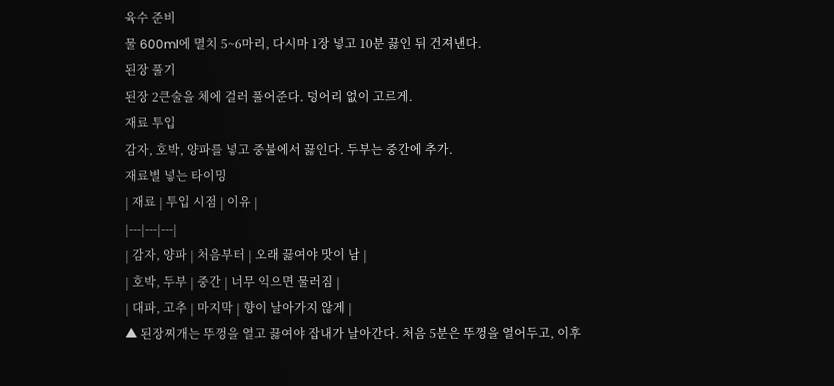육수 준비
물 600ml에 멸치 5~6마리, 다시마 1장 넣고 10분 끓인 뒤 건져낸다.
된장 풀기
된장 2큰술을 체에 걸러 풀어준다. 덩어리 없이 고르게.
재료 투입
감자, 호박, 양파를 넣고 중불에서 끓인다. 두부는 중간에 추가.
재료별 넣는 타이밍
| 재료 | 투입 시점 | 이유 |
|---|---|---|
| 감자, 양파 | 처음부터 | 오래 끓여야 맛이 남 |
| 호박, 두부 | 중간 | 너무 익으면 물러짐 |
| 대파, 고추 | 마지막 | 향이 날아가지 않게 |
▲ 된장찌개는 뚜껑을 열고 끓여야 잡내가 날아간다. 처음 5분은 뚜껑을 열어두고, 이후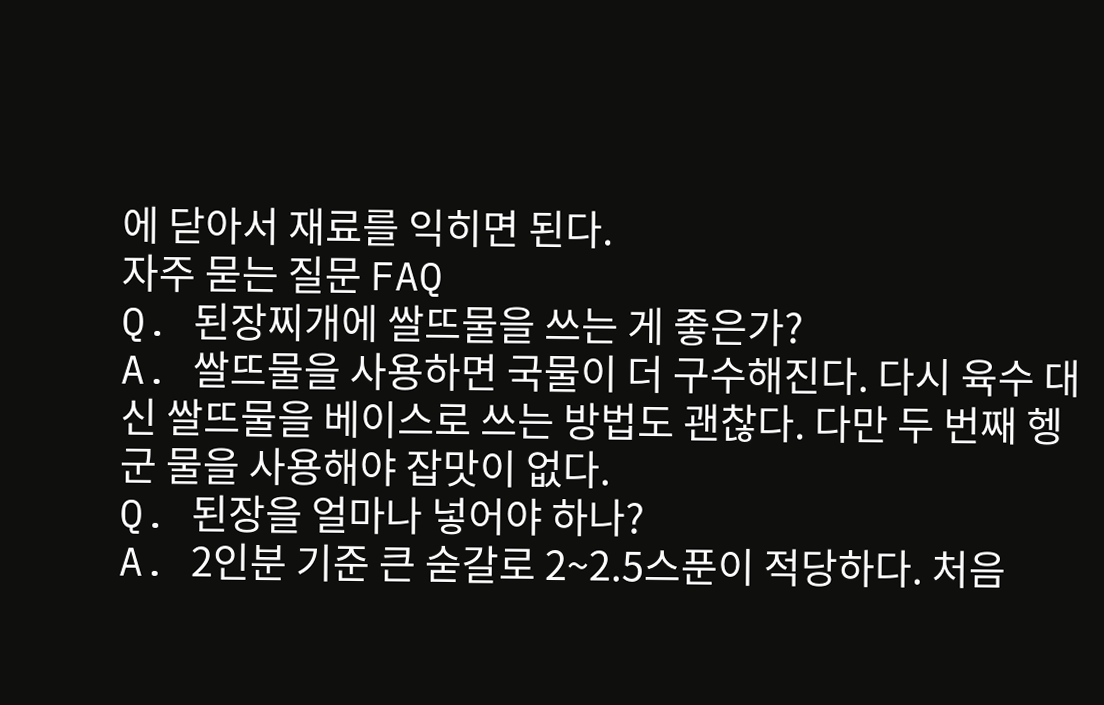에 닫아서 재료를 익히면 된다.
자주 묻는 질문 FAQ
Q. 된장찌개에 쌀뜨물을 쓰는 게 좋은가?
A. 쌀뜨물을 사용하면 국물이 더 구수해진다. 다시 육수 대신 쌀뜨물을 베이스로 쓰는 방법도 괜찮다. 다만 두 번째 헹군 물을 사용해야 잡맛이 없다.
Q. 된장을 얼마나 넣어야 하나?
A. 2인분 기준 큰 숟갈로 2~2.5스푼이 적당하다. 처음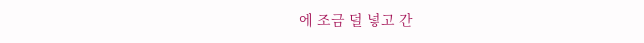에 조금 덜 넣고 간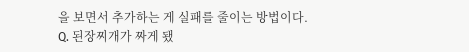을 보면서 추가하는 게 실패를 줄이는 방법이다.
Q. 된장찌개가 짜게 됐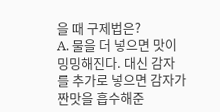을 때 구제법은?
A. 물을 더 넣으면 맛이 밍밍해진다. 대신 감자를 추가로 넣으면 감자가 짠맛을 흡수해준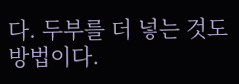다. 두부를 더 넣는 것도 방법이다.